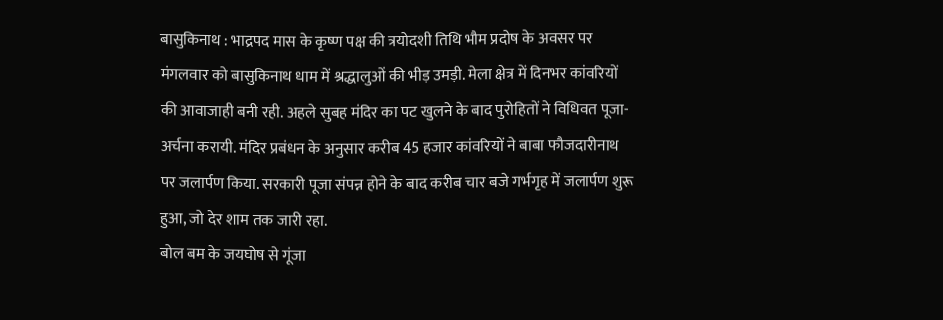बासुकिनाथ : भाद्रपद मास के कृष्ण पक्ष की त्रयोदशी तिथि भौम प्रदोष के अवसर पर मंगलवार को बासुकिनाथ धाम में श्रद्धालुओं की भीड़ उमड़ी. मेला क्षेत्र में दिनभर कांवरियों की आवाजाही बनी रही. अहले सुबह मंदिर का पट खुलने के बाद पुरोहितों ने विधिवत पूजा-अर्चना करायी. मंदिर प्रबंधन के अनुसार करीब 45 हजार कांवरियों ने बाबा फौजदारीनाथ पर जलार्पण किया. सरकारी पूजा संपन्न होने के बाद करीब चार बजे गर्भगृह में जलार्पण शुरू हुआ, जो देर शाम तक जारी रहा.
बोल बम के जयघोष से गूंजा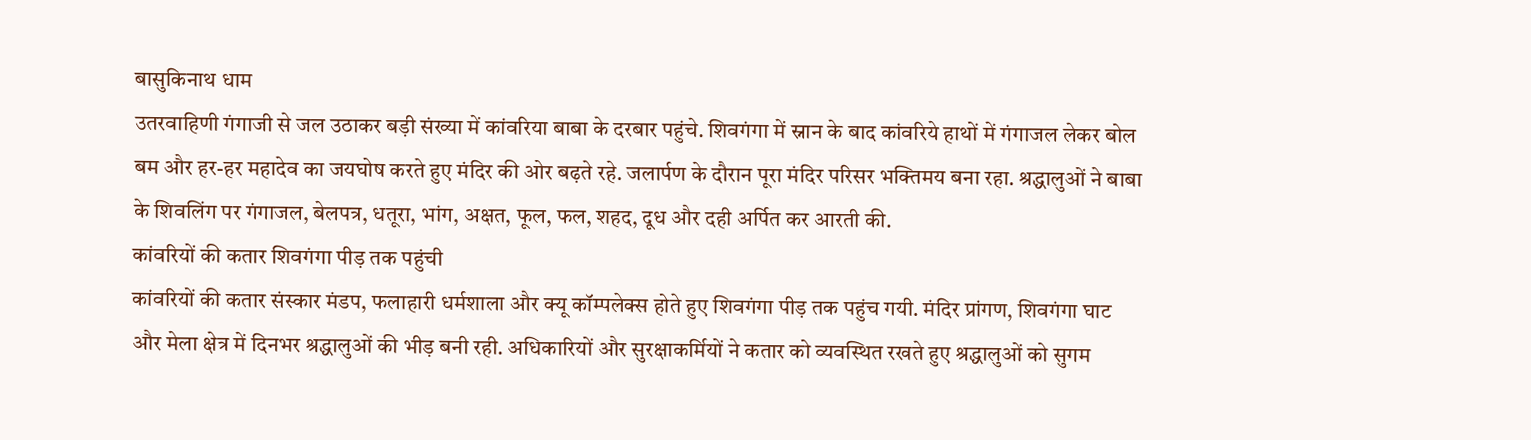बासुकिनाथ धाम
उतरवाहिणी गंगाजी से जल उठाकर बड़ी संख्या में कांवरिया बाबा के दरबार पहुंचे. शिवगंगा में स्नान के बाद कांवरिये हाथों में गंगाजल लेकर बोल बम और हर-हर महादेव का जयघोष करते हुए मंदिर की ओर बढ़ते रहे. जलार्पण के दौरान पूरा मंदिर परिसर भक्तिमय बना रहा. श्रद्धालुओं ने बाबा के शिवलिंग पर गंगाजल, बेलपत्र, धतूरा, भांग, अक्षत, फूल, फल, शहद, दूध और दही अर्पित कर आरती की.
कांवरियों की कतार शिवगंगा पीड़ तक पहुंची
कांवरियों की कतार संस्कार मंडप, फलाहारी धर्मशाला और क्यू कॉम्पलेक्स होते हुए शिवगंगा पीड़ तक पहुंच गयी. मंदिर प्रांगण, शिवगंगा घाट और मेला क्षेत्र में दिनभर श्रद्धालुओं की भीड़ बनी रही. अधिकारियों और सुरक्षाकर्मियों ने कतार को व्यवस्थित रखते हुए श्रद्धालुओं को सुगम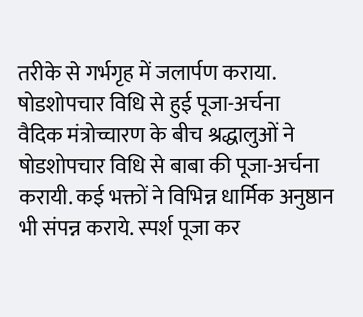तरीके से गर्भगृह में जलार्पण कराया.
षोडशोपचार विधि से हुई पूजा-अर्चना
वैदिक मंत्रोच्चारण के बीच श्रद्धालुओं ने षोडशोपचार विधि से बाबा की पूजा-अर्चना करायी. कई भक्तों ने विभिन्न धार्मिक अनुष्ठान भी संपन्न कराये. स्पर्श पूजा कर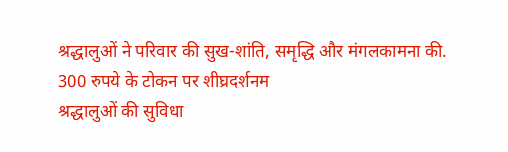श्रद्धालुओं ने परिवार की सुख-शांति, समृद्धि और मंगलकामना की.
300 रुपये के टोकन पर शीघ्रदर्शनम
श्रद्धालुओं की सुविधा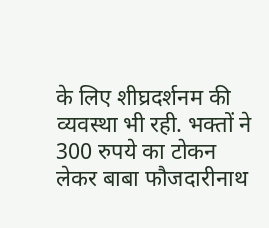के लिए शीघ्रदर्शनम की व्यवस्था भी रही. भक्तों ने 300 रुपये का टोकन लेकर बाबा फौजदारीनाथ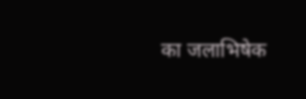का जलाभिषेक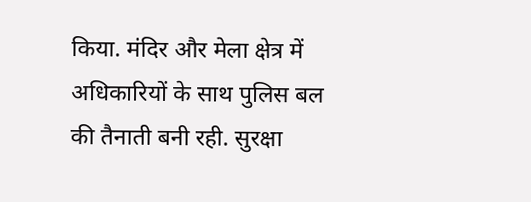किया. मंदिर और मेला क्षेत्र में अधिकारियों के साथ पुलिस बल की तैनाती बनी रही. सुरक्षा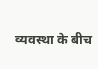व्यवस्था के बीच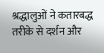श्रद्धालुओं ने कतारबद्ध तरीके से दर्शन और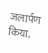जलार्पण किया.